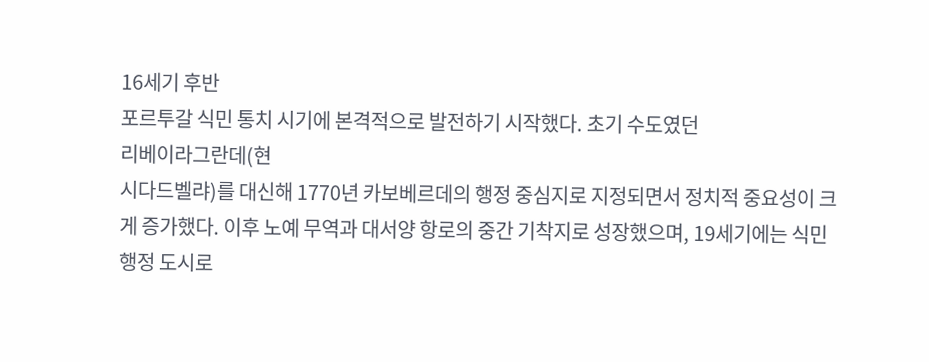16세기 후반
포르투갈 식민 통치 시기에 본격적으로 발전하기 시작했다. 초기 수도였던
리베이라그란데(현
시다드벨랴)를 대신해 1770년 카보베르데의 행정 중심지로 지정되면서 정치적 중요성이 크게 증가했다. 이후 노예 무역과 대서양 항로의 중간 기착지로 성장했으며, 19세기에는 식민 행정 도시로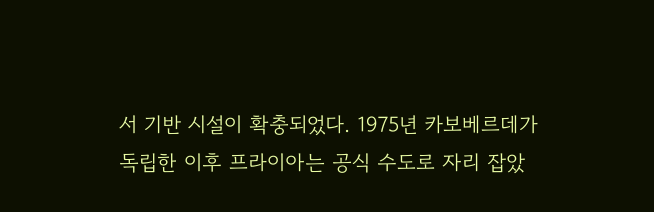서 기반 시설이 확충되었다. 1975년 카보베르데가
독립한 이후 프라이아는 공식 수도로 자리 잡았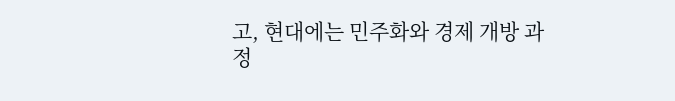고, 현대에는 민주화와 경제 개방 과정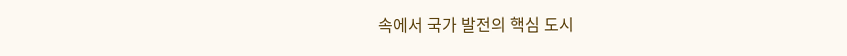속에서 국가 발전의 핵심 도시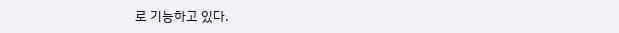로 기능하고 있다.